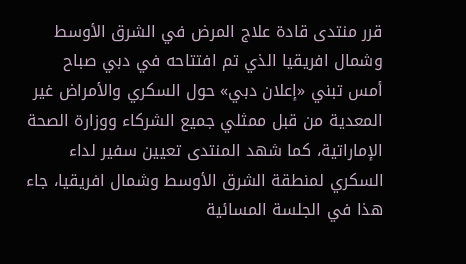قرر منتدى قادة علاج المرض في الشرق الأوسط وشمال افريقيا الذي تم افتتاحه في دبي صباح أمس تبني «إعلان دبي» حول السكري والأمراض غير المعدية من قبل ممثلي جميع الشركاء ووزارة الصحة الإماراتية، كما شهد المنتدى تعيين سفير لداء السكري لمنطقة الشرق الأوسط وشمال افريقيا، جاء هذا في الجلسة المسائية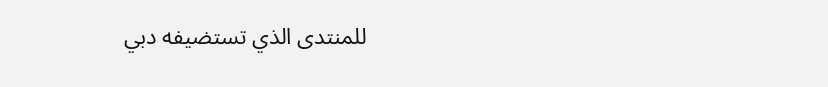للمنتدى الذي تستضيفه دبي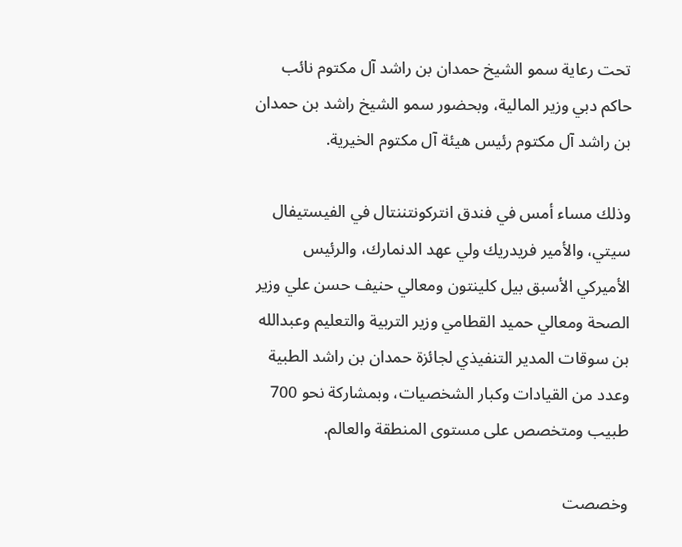تحت رعاية سمو الشيخ حمدان بن راشد آل مكتوم نائب حاكم دبي وزير المالية، وبحضور سمو الشيخ راشد بن حمدان بن راشد آل مكتوم رئيس هيئة آل مكتوم الخيرية.

وذلك مساء أمس في فندق انتركونتننتال في الفيستيفال سيتي، والأمير فريدريك ولي عهد الدنمارك، والرئيس الأميركي الأسبق بيل كلينتون ومعالي حنيف حسن علي وزير الصحة ومعالي حميد القطامي وزير التربية والتعليم وعبدالله بن سوقات المدير التنفيذي لجائزة حمدان بن راشد الطبية وعدد من القيادات وكبار الشخصيات، وبمشاركة نحو 700 طبيب ومتخصص على مستوى المنطقة والعالم.

وخصصت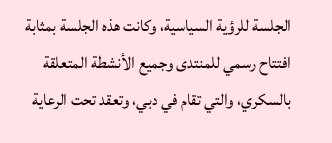الجلسة للرؤية السياسية، وكانت هذه الجلسة بمثابة افتتاح رسمي للمنتدى وجميع الأنشطة المتعلقة بالسكري، والتي تقام في دبي، وتعقد تحت الرعاية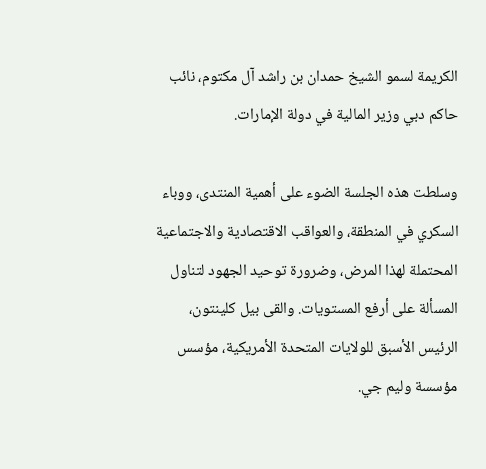الكريمة لسمو الشيخ حمدان بن راشد آل مكتوم، نائب حاكم دبي وزير المالية في دولة الإمارات.

وسلطت هذه الجلسة الضوء على أهمية المنتدى، ووباء السكري في المنطقة، والعواقب الاقتصادية والاجتماعية المحتملة لهذا المرض، وضرورة توحيد الجهود لتناول المسألة على أرفع المستويات. والقى بيل كلينتون، الرئيس الأسبق للولايات المتحدة الأمريكية، مؤسس مؤسسة وليم جي.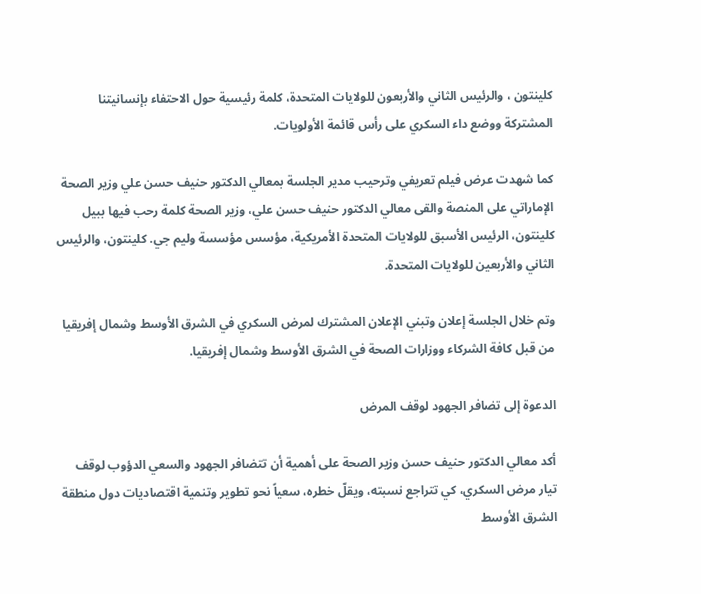كلينتون ، والرئيس الثاني والأربعون للولايات المتحدة، كلمة رئيسية حول الاحتفاء بإنسانيتنا المشتركة ووضع داء السكري على رأس قائمة الأولويات.

كما شهدت عرض فيلم تعريفي وترحيب مدير الجلسة بمعالي الدكتور حنيف حسن علي وزير الصحة الإماراتي على المنصة والقى معالي الدكتور حنيف حسن علي، وزير الصحة كلمة رحب فيها ببيل كلينتون، الرئيس الأسبق للولايات المتحدة الأمريكية، مؤسس مؤسسة وليم جي. كلينتون، والرئيس الثاني والأربعين للولايات المتحدة.

وتم خلال الجلسة إعلان وتبني الإعلان المشترك لمرض السكري في الشرق الأوسط وشمال إفريقيا من قبل كافة الشركاء ووزارات الصحة في الشرق الأوسط وشمال إفريقيا.

الدعوة إلى تضافر الجهود لوقف المرض

أكد معالي الدكتور حنيف حسن وزير الصحة على أهمية أن تتضافر الجهود والسعي الدؤوب لوقف تيار مرض السكري، كي تتراجع نسبته، ويقلّ خطره، سعياً نحو تطوير وتنمية اقتصاديات دول منطقة الشرق الأوسط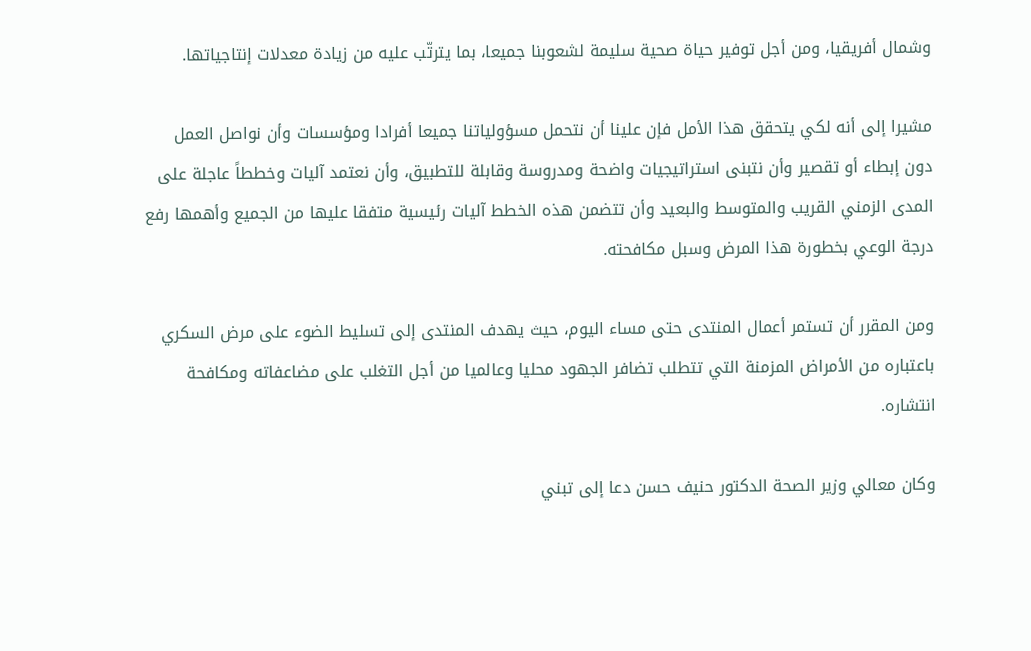وشمال أفريقيا، ومن أجل توفير حياة صحية سليمة لشعوبنا جميعا، بما يترتّب عليه من زيادة معدلات إنتاجياتها.

مشيرا إلى أنه لكي يتحقق هذا الأمل فإن علينا أن نتحمل مسؤولياتنا جميعا أفرادا ومؤسسات وأن نواصل العمل دون إبطاء أو تقصير وأن نتبنى استراتيجيات واضحة ومدروسة وقابلة للتطبيق، وأن نعتمد آليات وخططاً عاجلة على المدى الزمني القريب والمتوسط والبعيد وأن تتضمن هذه الخطط آليات رئيسية متفقا عليها من الجميع وأهمها رفع درجة الوعي بخطورة هذا المرض وسبل مكافحته.

ومن المقرر أن تستمر أعمال المنتدى حتى مساء اليوم، حيث يهدف المنتدى إلى تسليط الضوء على مرض السكري باعتباره من الأمراض المزمنة التي تتطلب تضافر الجهود محليا وعالميا من أجل التغلب على مضاعفاته ومكافحة انتشاره.

وكان معالي وزير الصحة الدكتور حنيف حسن دعا إلى تبني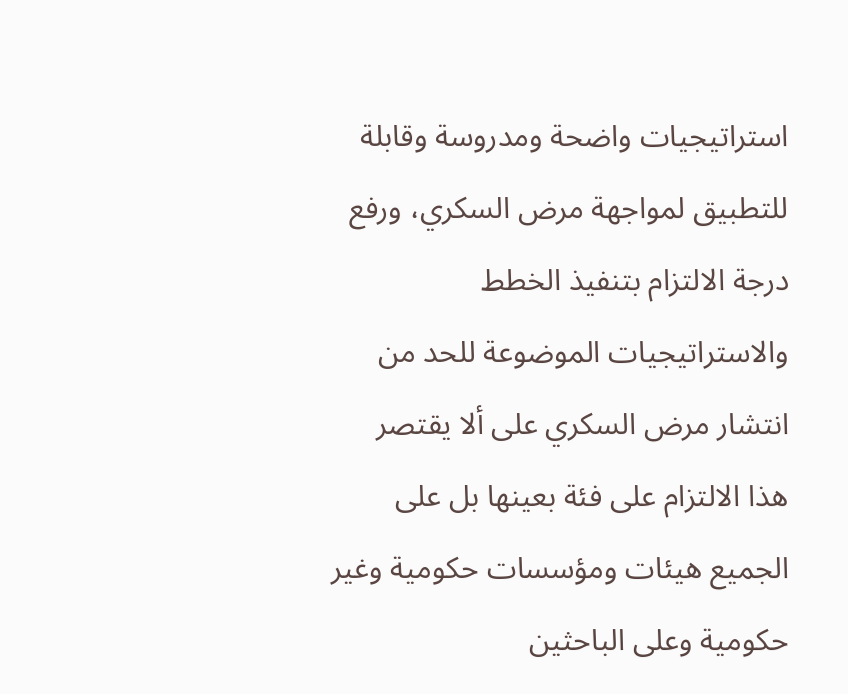استراتيجيات واضحة ومدروسة وقابلة للتطبيق لمواجهة مرض السكري، ورفع درجة الالتزام بتنفيذ الخطط والاستراتيجيات الموضوعة للحد من انتشار مرض السكري على ألا يقتصر هذا الالتزام على فئة بعينها بل على الجميع هيئات ومؤسسات حكومية وغير حكومية وعلى الباحثين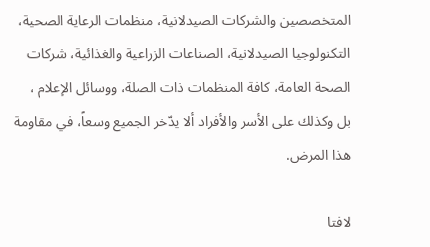المتخصصين والشركات الصيدلانية، منظمات الرعاية الصحية، التكنولوجيا الصيدلانية، الصناعات الزراعية والغذائية، شركات الصحة العامة، كافة المنظمات ذات الصلة، ووسائل الإعلام ، بل وكذلك على الأسر والأفراد ألا يدّخر الجميع وسعاً، في مقاومة هذا المرض.

لافتا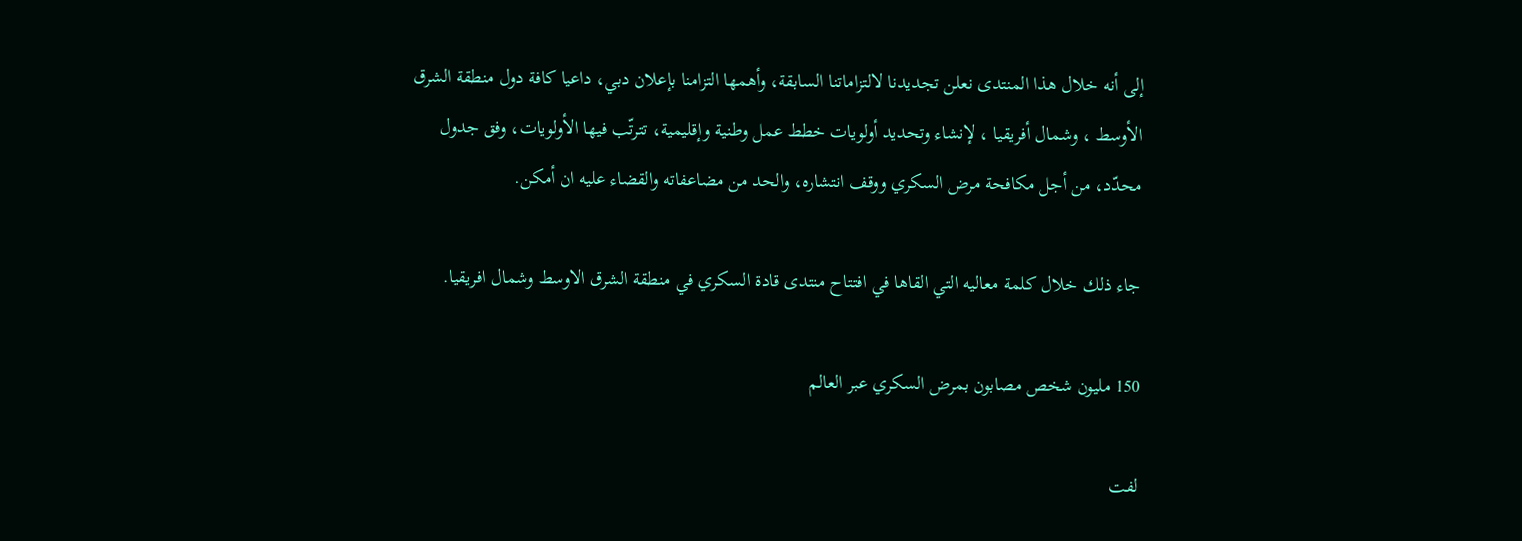إلى أنه خلال هذا المنتدى نعلن تجديدنا لالتزاماتنا السابقة، وأهمها التزامنا بإعلان دبي، داعيا كافة دول منطقة الشرق الأوسط ، وشمال أفريقيا ، لإنشاء وتحديد أولويات خطط عمل وطنية وإقليمية، تترتّب فيها الأولويات، وفق جدول محدّد، من أجل مكافحة مرض السكري ووقف انتشاره، والحد من مضاعفاته والقضاء عليه ان أمكن.

جاء ذلك خلال كلمة معاليه التي القاها في افتتاح منتدى قادة السكري في منطقة الشرق الاوسط وشمال افريقيا.

150 مليون شخص مصابون بمرض السكري عبر العالم

لفت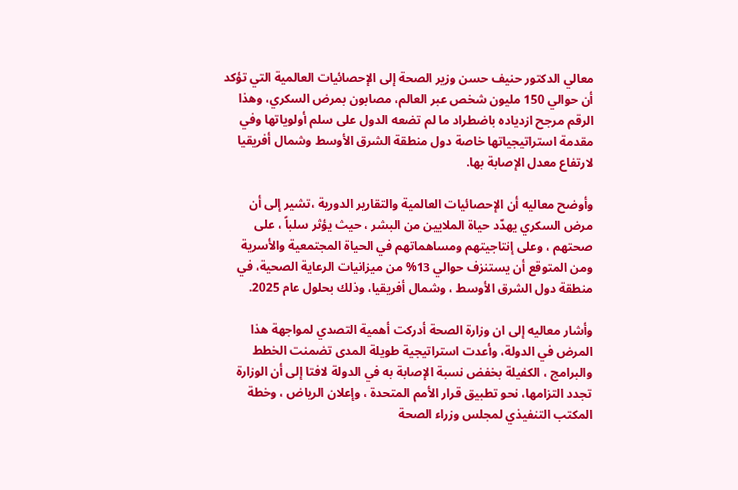معالي الدكتور حنيف حسن وزير الصحة إلى الإحصائيات العالمية التي تؤكد أن حوالي 150 مليون شخص عبر العالم، مصابون بمرض السكري، وهذا الرقم مرجح ازدياده باضطراد ما لم تضعه الدول على سلم أولوياتها وفي مقدمة استراتيجياتها خاصة دول منطقة الشرق الأوسط وشمال أفريقيا لارتفاع معدل الإصابة بها.

وأوضح معاليه أن الإحصائيات العالمية والتقارير الدورية ،تشير إلى أن مرض السكري يهدّد حياة الملايين من البشر ، حيث يؤثر سلباً ، على صحتهم ، وعلى إنتاجيتهم ومساهماتهم في الحياة المجتمعية والأسرية ومن المتوقع أن يستنزف حوالي 13% من ميزانيات الرعاية الصحية، في منطقة دول الشرق الأوسط ، وشمال أفريقيا، وذلك بحلول عام 2025.

وأشار معاليه إلى ان وزارة الصحة أدركت أهمية التصدي لمواجهة هذا المرض في الدولة، وأعدت استراتيجية طويلة المدى تضمنت الخطط والبرامج ، الكفيلة بخفض نسبة الإصابة به في الدولة لافتا إلى أن الوزارة تجدد التزامها، نحو تطبيق قرار الأمم المتحدة ، وإعلان الرياض ، وخطة المكتب التنفيذي لمجلس وزراء الصحة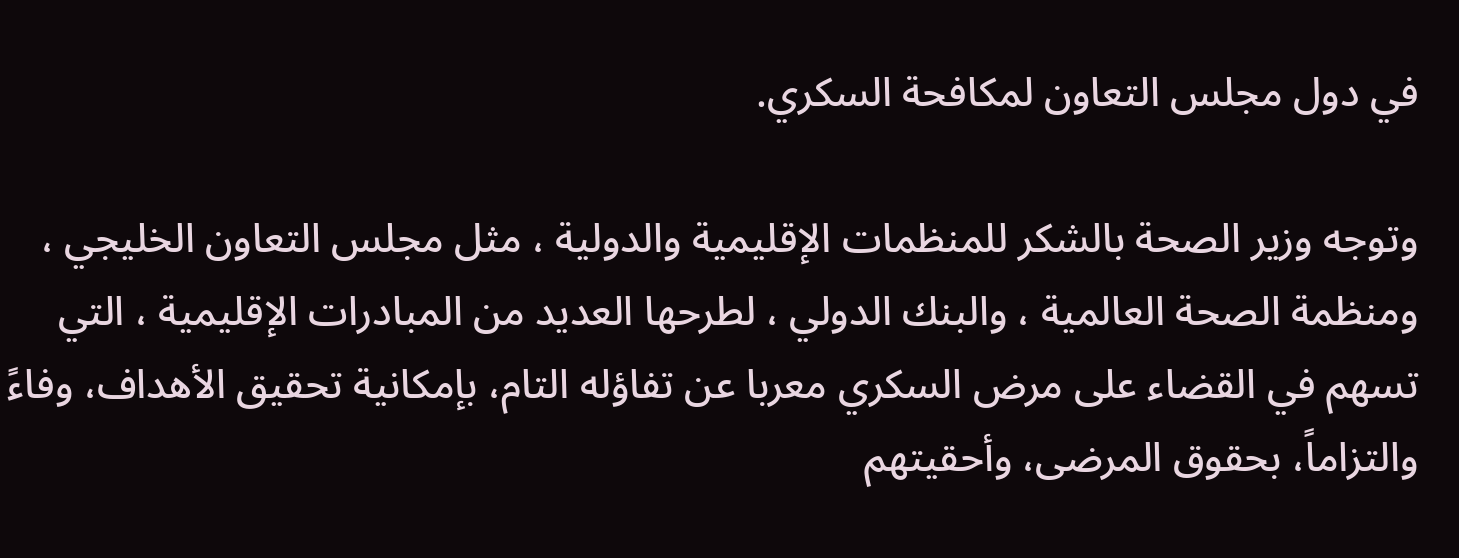في دول مجلس التعاون لمكافحة السكري.

وتوجه وزير الصحة بالشكر للمنظمات الإقليمية والدولية ، مثل مجلس التعاون الخليجي ، ومنظمة الصحة العالمية ، والبنك الدولي ، لطرحها العديد من المبادرات الإقليمية ، التي تسهم في القضاء على مرض السكري معربا عن تفاؤله التام، بإمكانية تحقيق الأهداف، وفاءً والتزاماً، بحقوق المرضى، وأحقيتهم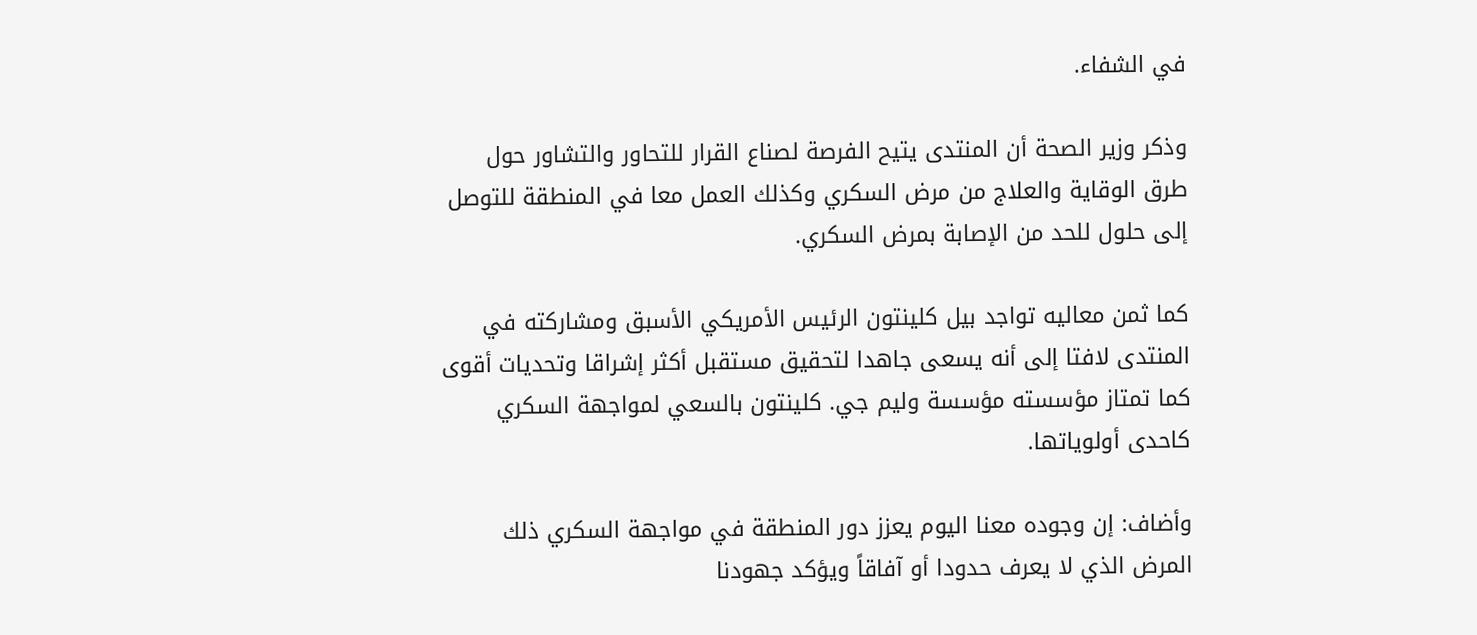في الشفاء.

وذكر وزير الصحة أن المنتدى يتيح الفرصة لصناع القرار للتحاور والتشاور حول طرق الوقاية والعلاج من مرض السكري وكذلك العمل معا في المنطقة للتوصل إلى حلول للحد من الإصابة بمرض السكري.

كما ثمن معاليه تواجد بيل كلينتون الرئيس الأمريكي الأسبق ومشاركته في المنتدى لافتا إلى أنه يسعى جاهدا لتحقيق مستقبل أكثر إشراقا وتحديات أقوى كما تمتاز مؤسسته مؤسسة وليم جي. كلينتون بالسعي لمواجهة السكري كاحدى أولوياتها.

وأضاف: إن وجوده معنا اليوم يعزز دور المنطقة في مواجهة السكري ذلك المرض الذي لا يعرف حدودا أو آفاقاً ويؤكد جهودنا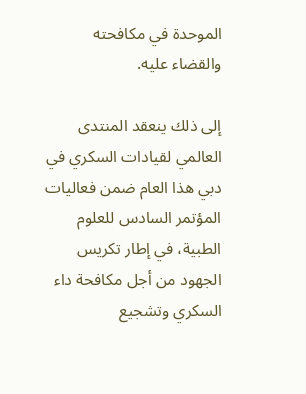الموحدة في مكافحته والقضاء عليه.

إلى ذلك ينعقد المنتدى العالمي لقيادات السكري في دبي هذا العام ضمن فعاليات المؤتمر السادس للعلوم الطبية، في إطار تكريس الجهود من أجل مكافحة داء السكري وتشجيع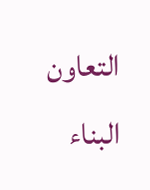التعاون البناء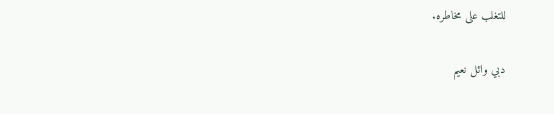للتغلب على مخاطره.

دبي وائل نعيم